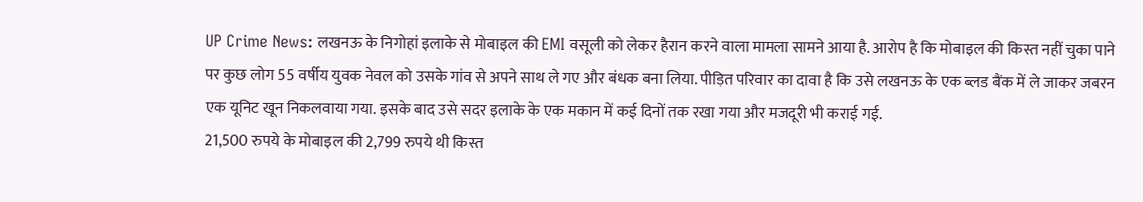UP Crime News: लखनऊ के निगोहां इलाके से मोबाइल की EMI वसूली को लेकर हैरान करने वाला मामला सामने आया है. आरोप है कि मोबाइल की किस्त नहीं चुका पाने पर कुछ लोग 55 वर्षीय युवक नेवल को उसके गांव से अपने साथ ले गए और बंधक बना लिया. पीड़ित परिवार का दावा है कि उसे लखनऊ के एक ब्लड बैंक में ले जाकर जबरन एक यूनिट खून निकलवाया गया. इसके बाद उसे सदर इलाके के एक मकान में कई दिनों तक रखा गया और मजदूरी भी कराई गई.
21,500 रुपये के मोबाइल की 2,799 रुपये थी किस्त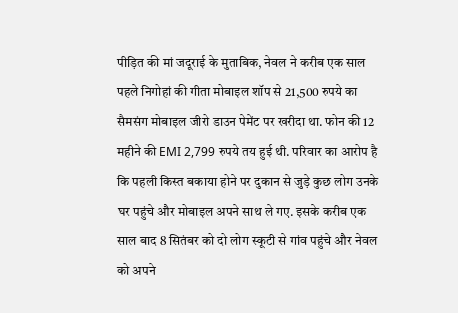पीड़ित की मां जदूराई के मुताबिक, नेवल ने करीब एक साल पहले निगोहां की गीता मोबाइल शॉप से 21,500 रुपये का सैमसंग मोबाइल जीरो डाउन पेमेंट पर खरीदा था. फोन की 12 महीने की EMI 2,799 रुपये तय हुई थी. परिवार का आरोप है कि पहली किस्त बकाया होने पर दुकान से जुड़े कुछ लोग उनके घर पहुंचे और मोबाइल अपने साथ ले गए. इसके करीब एक साल बाद 8 सितंबर को दो लोग स्कूटी से गांव पहुंचे और नेवल को अपने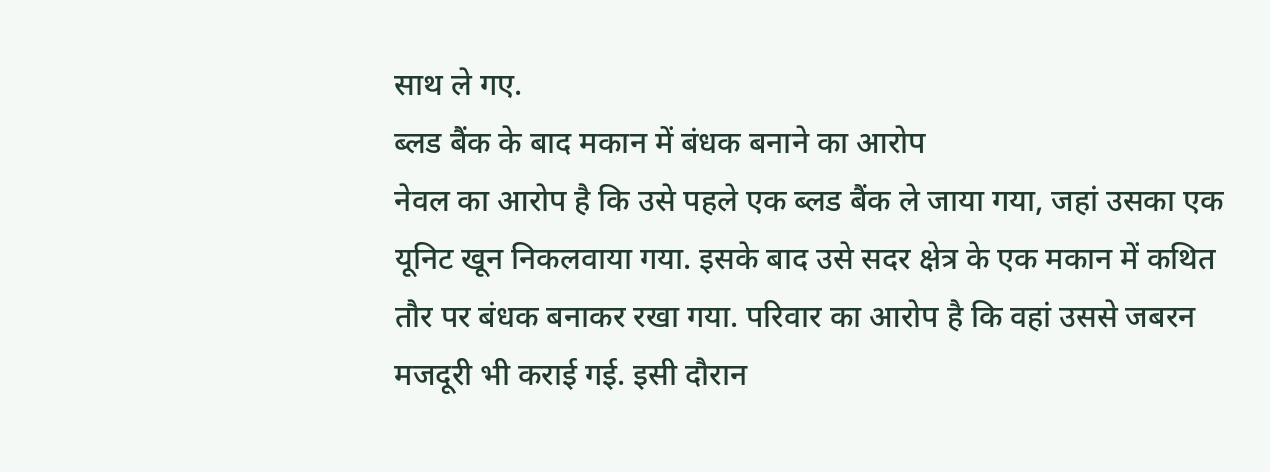साथ ले गए.
ब्लड बैंक के बाद मकान में बंधक बनाने का आरोप
नेवल का आरोप है कि उसे पहले एक ब्लड बैंक ले जाया गया, जहां उसका एक यूनिट खून निकलवाया गया. इसके बाद उसे सदर क्षेत्र के एक मकान में कथित तौर पर बंधक बनाकर रखा गया. परिवार का आरोप है कि वहां उससे जबरन मजदूरी भी कराई गई. इसी दौरान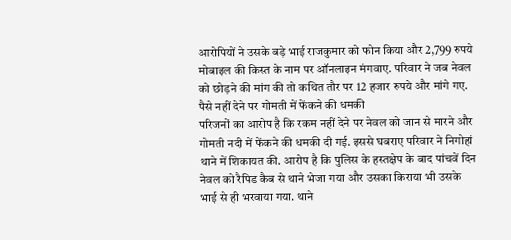आरोपियों ने उसके बड़े भाई राजकुमार को फोन किया और 2,799 रुपये मोबाइल की किस्त के नाम पर ऑनलाइन मंगवाए. परिवार ने जब नेवल को छोड़ने की मांग की तो कथित तौर पर 12 हजार रुपये और मांगे गए.
पैसे नहीं देने पर गोमती में फेंकने की धमकी
परिजनों का आरोप है कि रकम नहीं देने पर नेवल को जान से मारने और गोमती नदी में फेंकने की धमकी दी गई. इससे घबराए परिवार ने निगोहां थाने में शिकायत की. आरोप है कि पुलिस के हस्तक्षेप के बाद पांचवें दिन नेवल को रैपिड कैब से थाने भेजा गया और उसका किराया भी उसके भाई से ही भरवाया गया. थाने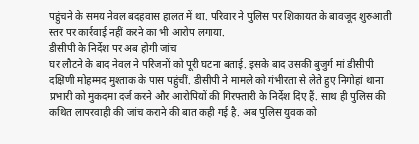पहुंचने के समय नेवल बदहवास हालत में था. परिवार ने पुलिस पर शिकायत के बावजूद शुरुआती स्तर पर कार्रवाई नहीं करने का भी आरोप लगाया.
डीसीपी के निर्देश पर अब होगी जांच
घर लौटने के बाद नेवल ने परिजनों को पूरी घटना बताई. इसके बाद उसकी बुजुर्ग मां डीसीपी दक्षिणी मोहम्मद मुश्ताक के पास पहुंचीं. डीसीपी ने मामले को गंभीरता से लेते हुए निगोहां थाना प्रभारी को मुकदमा दर्ज करने और आरोपियों की गिरफ्तारी के निर्देश दिए हैं. साथ ही पुलिस की कथित लापरवाही की जांच कराने की बात कही गई है. अब पुलिस युवक को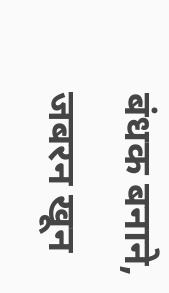बंधक बनाने, जबरन खून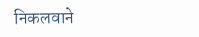निकलवाने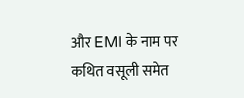और EMI के नाम पर कथित वसूली समेत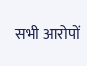सभी आरोपों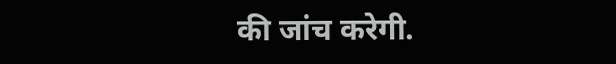की जांच करेगी.